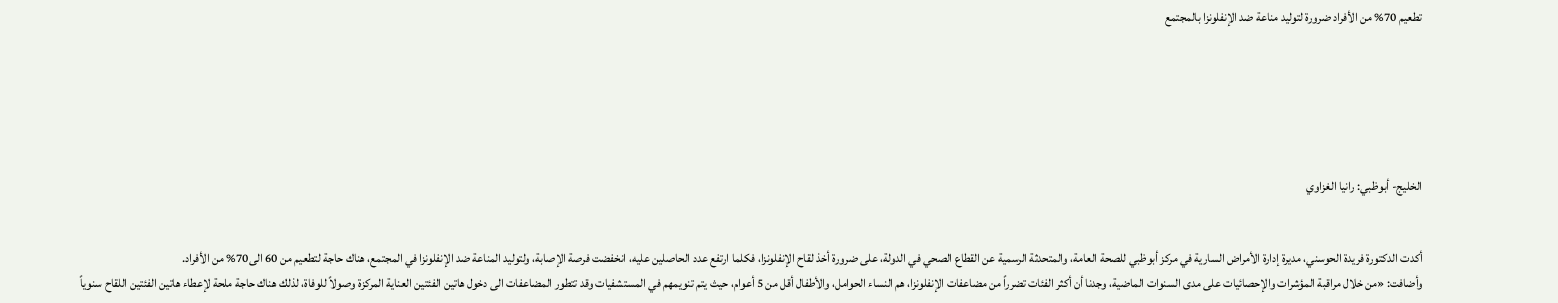تطعيم 70% من الأفراد ضرورة لتوليد مناعة ضد الإنفلونزا بالمجتمع






الخليج- أبوظبي: رانيا الغزاوي


أكدت الدكتورة فريدة الحوسني، مديرة إدارة الأمراض السارية في مركز أبوظبي للصحة العامة، والمتحدثة الرسمية عن القطاع الصحي في الدولة، على ضرورة أخذ لقاح الإنفلونزا، فكلما ارتفع عدد الحاصلين عليه، انخفضت فرصة الإصابة، ولتوليد المناعة ضد الإنفلونزا في المجتمع، هناك حاجة لتطعيم من 60 الى70% من الأفراد.
وأضافت: «من خلال مراقبة المؤشرات والإحصائيات على مدى السنوات الماضية، وجدنا أن أكثر الفئات تضرراً من مضاعفات الإنفلونزا، هم النساء الحوامل، والأطفال أقل من 5 أعوام، حيث يتم تنويمهم في المستشفيات وقد تتطور المضاعفات الى دخول هاتين الفئتين العناية المركزة وصولاً للوفاة، لذلك هناك حاجة ملحة لإعطاء هاتين الفئتين اللقاح سنوياً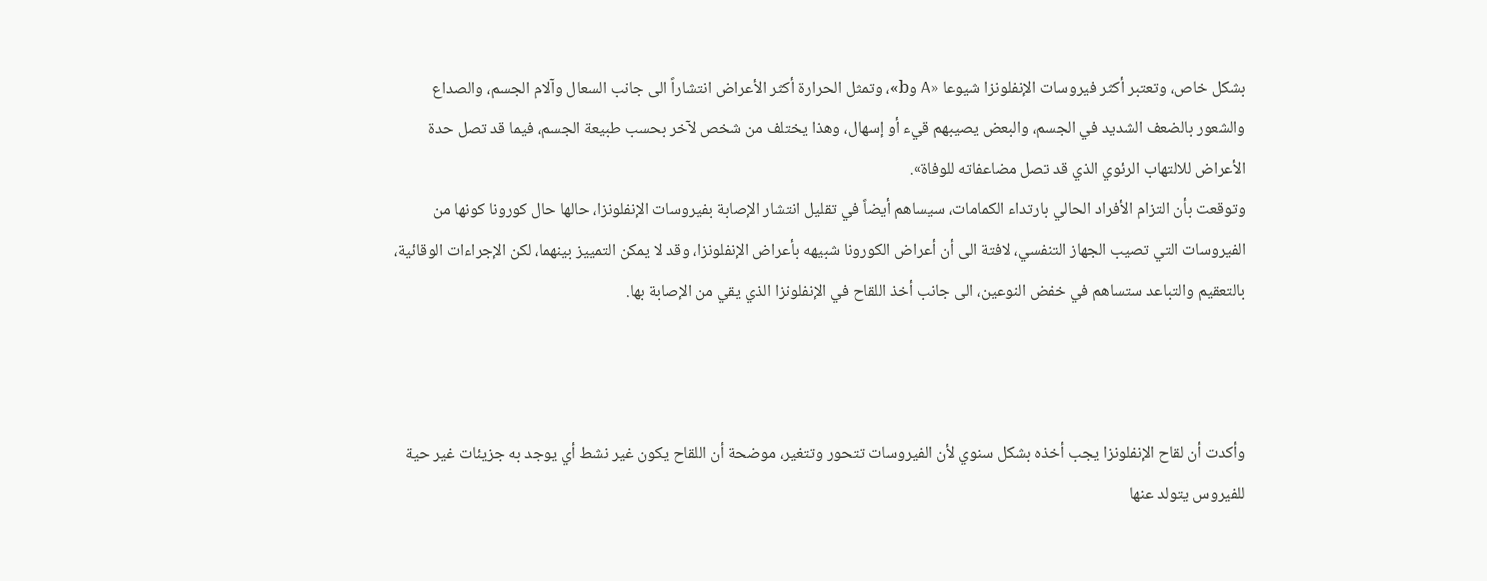بشكل خاص، وتعتبر أكثر فيروسات الإنفلونزا شيوعا «A وb»، وتمثل الحرارة أكثر الأعراض انتشاراً الى جانب السعال وآلام الجسم، والصداع والشعور بالضعف الشديد في الجسم، والبعض يصيبهم قيء أو إسهال، وهذا يختلف من شخص لآخر بحسب طبيعة الجسم، فيما قد تصل حدة الأعراض للالتهاب الرئوي الذي قد تصل مضاعفاته للوفاة».
وتوقعت بأن التزام الأفراد الحالي بارتداء الكمامات، سيساهم أيضاً في تقليل انتشار الإصابة بفيروسات الإنفلونزا، حالها حال كورونا كونها من الفيروسات التي تصيب الجهاز التنفسي، لافتة الى أن أعراض الكورونا شبيهه بأعراض الإنفلونزا، وقد لا يمكن التمييز بينهما، لكن الإجراءات الوقائية، بالتعقيم والتباعد ستساهم في خفض النوعين، الى جانب أخذ اللقاح في الإنفلونزا الذي يقي من الإصابة بها.



وأكدت أن لقاح الإنفلونزا يجب أخذه بشكل سنوي لأن الفيروسات تتحور وتتغير، موضحة أن اللقاح يكون غير نشط أي يوجد به جزيئات غير حية للفيروس يتولد عنها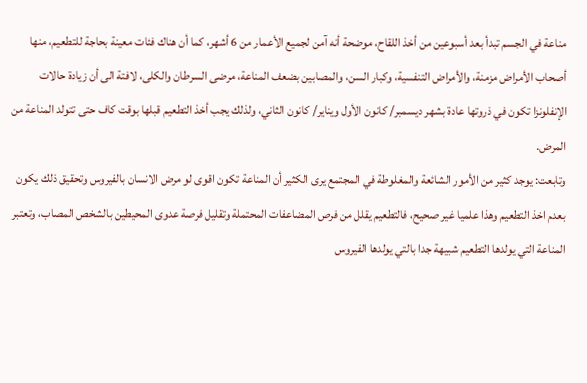مناعة في الجسم تبدأ بعد أسبوعين من أخذ اللقاح، موضحة أنه آمن لجميع الأعمار من 6 أشهر، كما أن هناك فئات معينة بحاجة للتطعيم، منها أصحاب الأمراض مزمنة، والأمراض التنفسية، وكبار السن، والمصابين بضعف المناعة، مرضى السرطان والكلى، لافتة الى أن زيادة حالات الإنفلونزا تكون في ذروتها عادة بشهر ديسمبر/ كانون الأول ويناير/ كانون الثاني، ولذلك يجب أخذ التطعيم قبلها بوقت كاف حتى تتولد المناعة من المرض.
وتابعت: يوجد كثير من الأمور الشائعة والمغلوطة في المجتمع يرى الكثير أن المناعة تكون اقوى لو مرض الانسان بالفيروس وتحقيق ذلك يكون بعدم اخذ التطعيم وهذا علميا غير صحيح، فالتطعيم يقلل من فرص المضاعفات المحتملة وتقليل فرصة عدوى المحيطين بالشخص المصاب، وتعتبر المناعة التي يولدها التطعيم شبيهة جدا بالتي يولدها الفيروس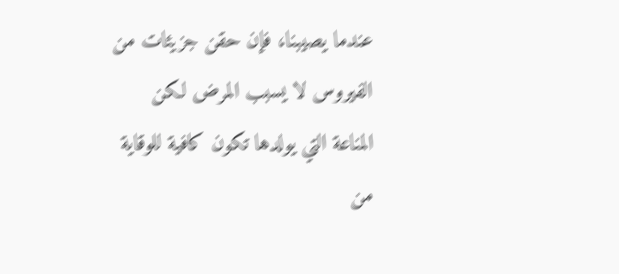عندما يصيبنا، فإن حقن جزيئات من الفيروس لا يسبب المرض لكن المناعة التي يولدها تكون كافية للوقاية من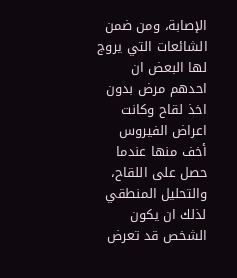الإصابة، ومن ضمن الشائعات التي يروج لها البعض ان احدهم مرض بدون اخذ لقاح وكانت اعراض الفيروس أخف منها عندما حصل على اللقاح، والتحليل المنطقي لذلك ان يكون الشخص قد تعرض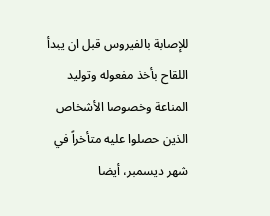للإصابة بالفيروس قبل ان يبدأ اللقاح بأخذ مفعوله وتوليد المناعة وخصوصا الأشخاص الذين حصلوا عليه متأخراً في شهر ديسمبر، أيضا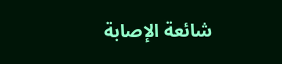شائعة الإصابة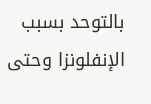بالتوحد بسبب الإنفلونزا وحتى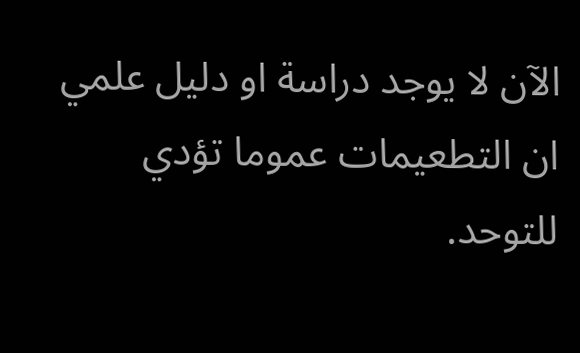الآن لا يوجد دراسة او دليل علمي ان التطعيمات عموما تؤدي للتوحد.